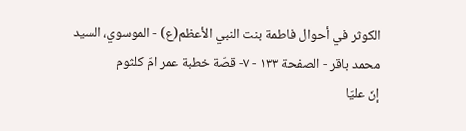الكوثر في أحوال فاطمة بنت النبي الأعظم(ع) - الموسوي، السيد محمد باقر - الصفحة ١٣٣ - ٧- قصّة خطبة عمر امّ كلثوم
إنّ عليّا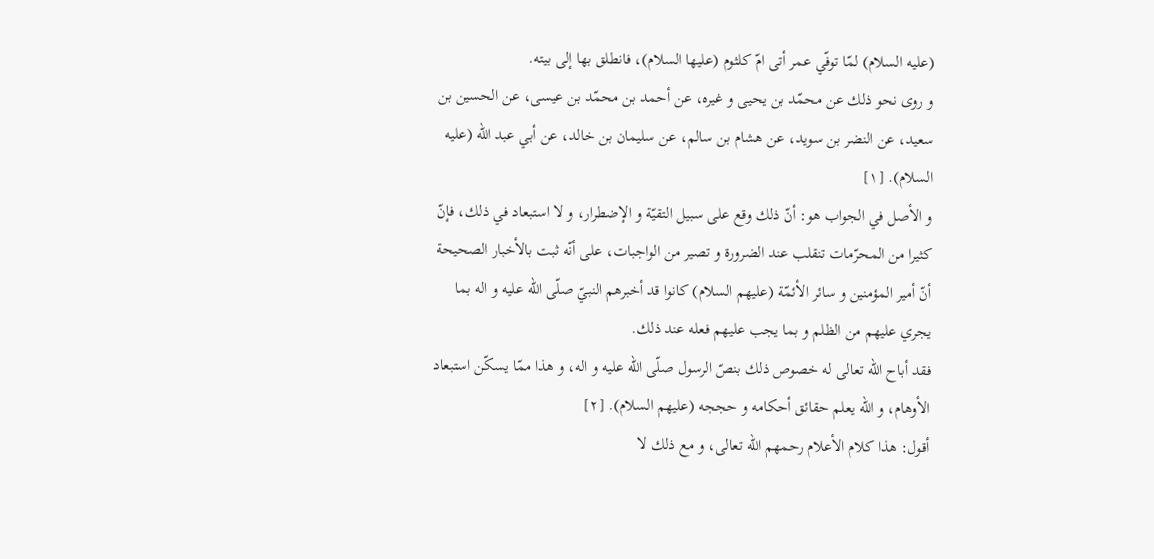(عليه السلام) لمّا توفّي عمر أتى امّ كلثوم (عليها السلام)، فانطلق بها إلى بيته.
و روى نحو ذلك عن محمّد بن يحيى و غيره، عن أحمد بن محمّد بن عيسى، عن الحسين بن سعيد، عن النضر بن سويد، عن هشام بن سالم، عن سليمان بن خالد، عن أبي عبد اللّه (عليه السلام). [١]
و الأصل في الجواب هو: أنّ ذلك وقع على سبيل التقيّة و الإضطرار، و لا استبعاد في ذلك، فإنّ كثيرا من المحرّمات تنقلب عند الضرورة و تصير من الواجبات، على أنّه ثبت بالأخبار الصحيحة أنّ أمير المؤمنين و سائر الأئمّة (عليهم السلام) كانوا قد أخبرهم النبيّ صلّى اللّه عليه و اله بما يجري عليهم من الظلم و بما يجب عليهم فعله عند ذلك.
فقد أباح اللّه تعالى له خصوص ذلك بنصّ الرسول صلّى اللّه عليه و اله، و هذا ممّا يسكّن استبعاد الأوهام، و اللّه يعلم حقائق أحكامه و حججه (عليهم السلام). [٢]
أقول: هذا كلام الأعلام رحمهم اللّه تعالى، و مع ذلك لا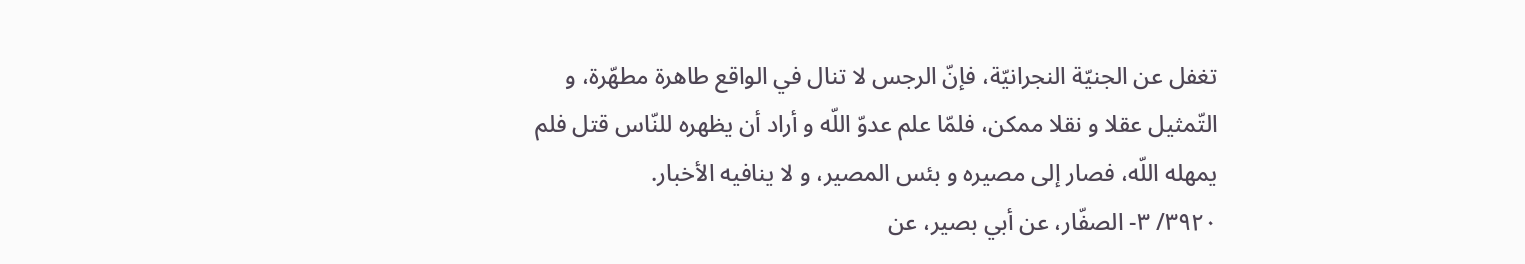تغفل عن الجنيّة النجرانيّة، فإنّ الرجس لا تنال في الواقع طاهرة مطهّرة، و التّمثيل عقلا و نقلا ممكن، فلمّا علم عدوّ اللّه و أراد أن يظهره للنّاس قتل فلم يمهله اللّه، فصار إلى مصيره و بئس المصير، و لا ينافيه الأخبار.
٣٩٢٠/ ٣- الصفّار، عن أبي بصير، عن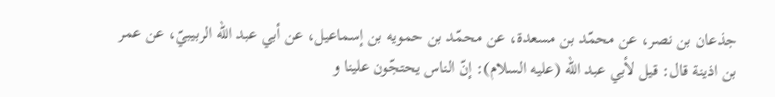جذعان بن نصر، عن محمّد بن مسعدة، عن محمّد بن حمويه بن إسماعيل، عن أبي عبد اللّه الربيبيّ، عن عمر بن اذينة قال: قيل لأبي عبد اللّه (عليه السلام): إنّ الناس يحتجّون علينا و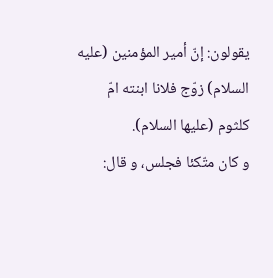يقولون: إنّ أمير المؤمنين (عليه السلام) زوّج فلانا ابنته امّ كلثوم (عليها السلام).
و كان متّكئا فجلس، و قال: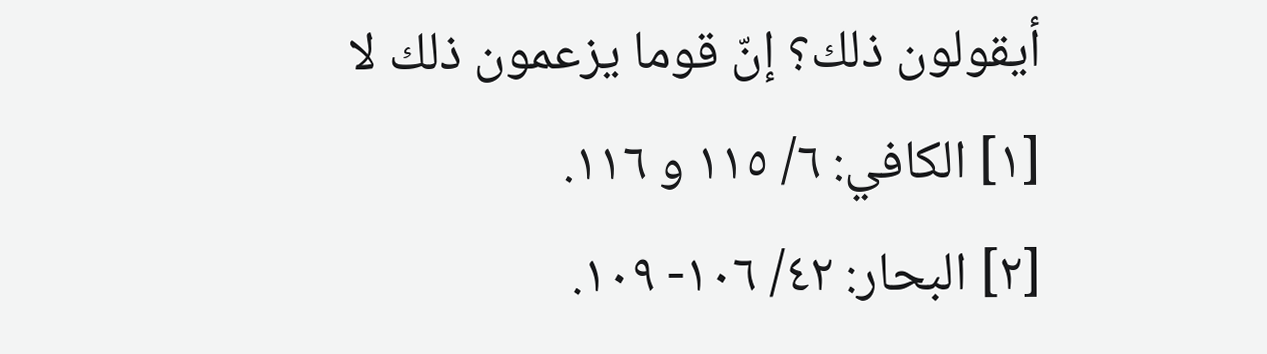أيقولون ذلك؟ إنّ قوما يزعمون ذلك لا
[١] الكافي: ٦/ ١١٥ و ١١٦.
[٢] البحار: ٤٢/ ١٠٦- ١٠٩.